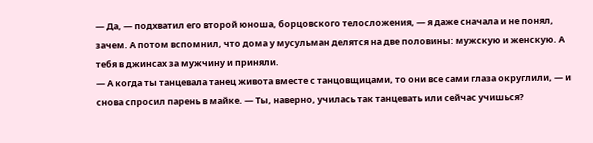— Да, — подхватил его второй юноша, борцовского телосложения, — я даже сначала и не понял, зачем. А потом вспомнил, что дома у мусульман делятся на две половины: мужскую и женскую. А тебя в джинсах за мужчину и приняли.
— А когда ты танцевала танец живота вместе с танцовщицами, то они все сами глаза округлили, — и снова спросил парень в майке. — Ты, наверно, училась так танцевать или сейчас учишься?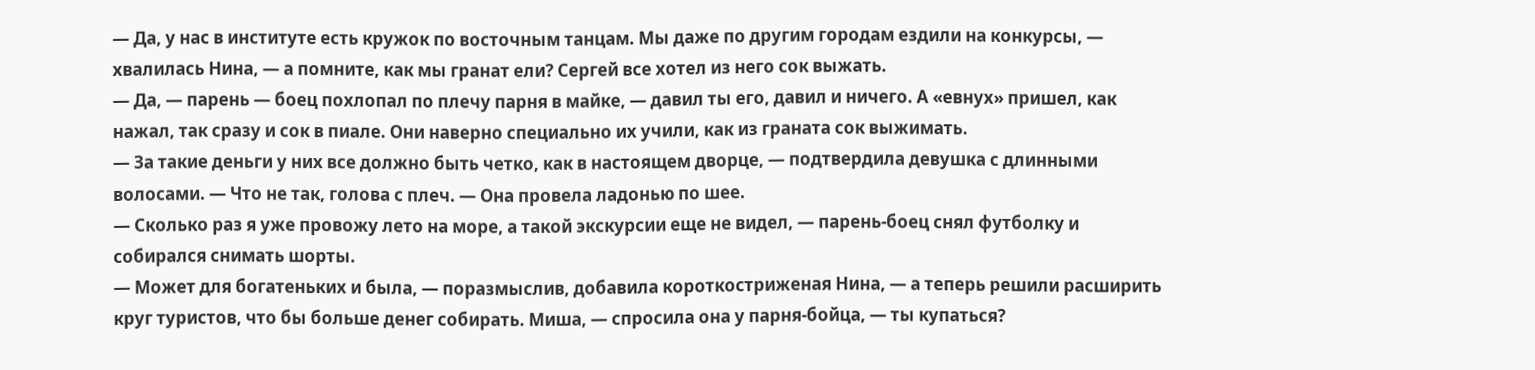— Да, у нас в институте есть кружок по восточным танцам. Мы даже по другим городам ездили на конкурсы, — хвалилась Нина, — а помните, как мы гранат ели? Сергей все хотел из него сок выжать.
— Да, — парень — боец похлопал по плечу парня в майке, — давил ты его, давил и ничего. А «евнух» пришел, как нажал, так сразу и сок в пиале. Они наверно специально их учили, как из граната сок выжимать.
— За такие деньги у них все должно быть четко, как в настоящем дворце, — подтвердила девушка с длинными волосами. — Что не так, голова с плеч. — Она провела ладонью по шее.
— Сколько раз я уже провожу лето на море, а такой экскурсии еще не видел, — парень-боец снял футболку и собирался снимать шорты.
— Может для богатеньких и была, — поразмыслив, добавила короткостриженая Нина, — а теперь решили расширить круг туристов, что бы больше денег собирать. Миша, — спросила она у парня-бойца, — ты купаться?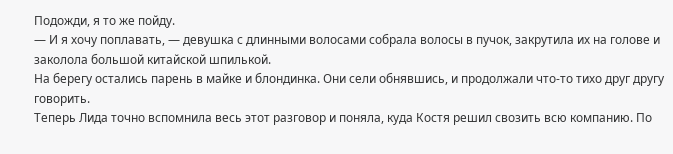Подожди, я то же пойду.
— И я хочу поплавать, — девушка с длинными волосами собрала волосы в пучок, закрутила их на голове и заколола большой китайской шпилькой.
На берегу остались парень в майке и блондинка. Они сели обнявшись, и продолжали что-то тихо друг другу говорить.
Теперь Лида точно вспомнила весь этот разговор и поняла, куда Костя решил свозить всю компанию. По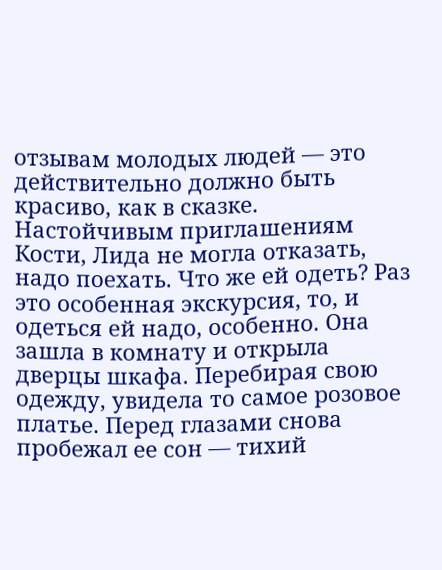отзывам молодых людей — это действительно должно быть красиво, как в сказке. Настойчивым приглашениям Кости, Лида не могла отказать, надо поехать. Что же ей одеть? Раз это особенная экскурсия, то, и одеться ей надо, особенно. Она зашла в комнату и открыла дверцы шкафа. Перебирая свою одежду, увидела то самое розовое платье. Перед глазами снова пробежал ее сон — тихий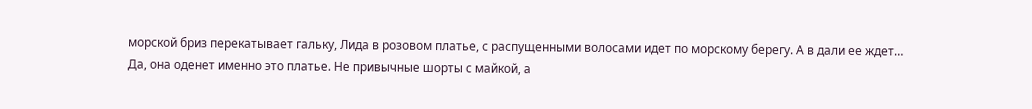морской бриз перекатывает гальку, Лида в розовом платье, с распущенными волосами идет по морскому берегу. А в дали ее ждет…
Да, она оденет именно это платье. Не привычные шорты с майкой, а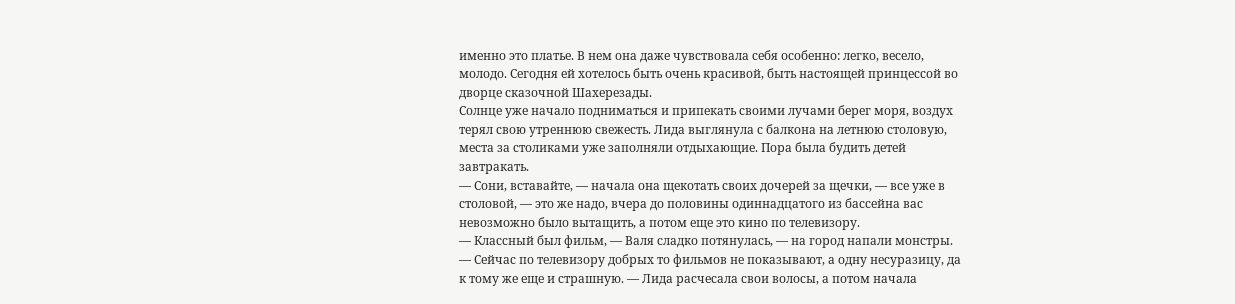именно это платье. В нем она даже чувствовала себя особенно: легко, весело, молодо. Сегодня ей хотелось быть очень красивой, быть настоящей принцессой во дворце сказочной Шахерезады.
Солнце уже начало подниматься и припекать своими лучами берег моря, воздух терял свою утреннюю свежесть. Лида выглянула с балкона на летнюю столовую, места за столиками уже заполняли отдыхающие. Пора была будить детей завтракать.
— Сони, вставайте, — начала она щекотать своих дочерей за щечки, — все уже в столовой, — это же надо, вчера до половины одиннадцатого из бассейна вас невозможно было вытащить, а потом еще это кино по телевизору.
— Классный был фильм, — Валя сладко потянулась, — на город напали монстры.
— Сейчас по телевизору добрых то фильмов не показывают, а одну несуразицу, да к тому же еще и страшную. — Лида расчесала свои волосы, а потом начала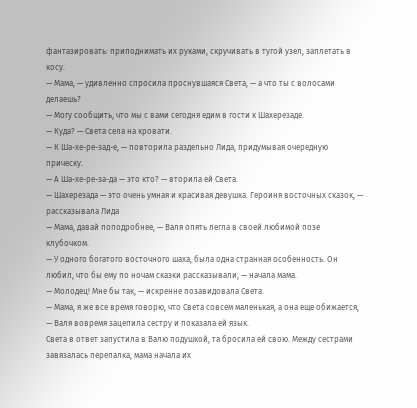фантазировать: приподнимать их руками, скручивать в тугой узел, заплетать в косу.
— Мама, — удивленно спросила проснувшаяся Света, — а что ты с волосами делаешь?
— Могу сообщить, что мы с вами сегодня едим в гости к Шахерезаде.
— Куда? — Света села на кровати.
— К Ша-хе-ре-зад-е, — повторила раздельно Лида, придумывая очередную прическу.
— А Ша-хе-ре-за-да — это кто? — вторила ей Света.
— Шахерезада — это очень умная и красивая девушка. Героиня восточных сказок, — рассказывала Лида
— Мама, давай поподробнее, — Валя опять легла в своей любимой позе клубочком.
— У одного богатого восточного шаха, была одна странная особенность. Он любил, что бы ему по ночам сказки рассказывали, — начала мама.
— Молодец! Мне бы так, — искренне позавидовала Света.
— Мама, я же все время говорю, что Света совсем маленькая, а она еще обижается, — Валя вовремя зацепила сестру и показала ей язык.
Света в ответ запустила в Валю подушкой, та бросила ей свою. Между сестрами завязалась перепалка, мама начала их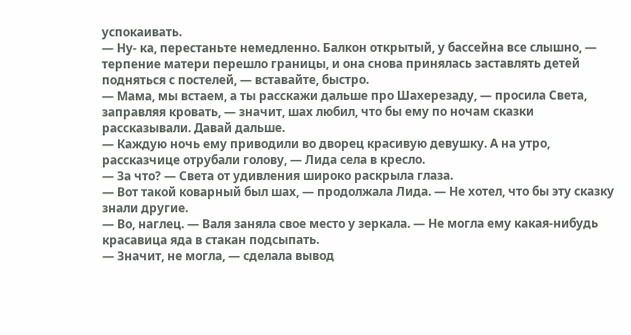успокаивать.
— Ну- ка, перестаньте немедленно. Балкон открытый, у бассейна все слышно, — терпение матери перешло границы, и она снова принялась заставлять детей подняться с постелей, — вставайте, быстро.
— Мама, мы встаем, а ты расскажи дальше про Шахерезаду, — просила Света, заправляя кровать, — значит, шах любил, что бы ему по ночам сказки рассказывали. Давай дальше.
— Каждую ночь ему приводили во дворец красивую девушку. А на утро, рассказчице отрубали голову, — Лида села в кресло.
— За что? — Света от удивления широко раскрыла глаза.
— Вот такой коварный был шах, — продолжала Лида. — Не хотел, что бы эту сказку знали другие.
— Во, наглец. — Валя заняла свое место у зеркала. — Не могла ему какая-нибудь красавица яда в стакан подсыпать.
— Значит, не могла, — сделала вывод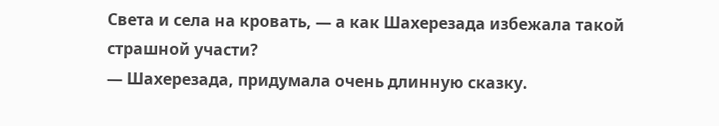Света и села на кровать, — а как Шахерезада избежала такой страшной участи?
— Шахерезада, придумала очень длинную сказку.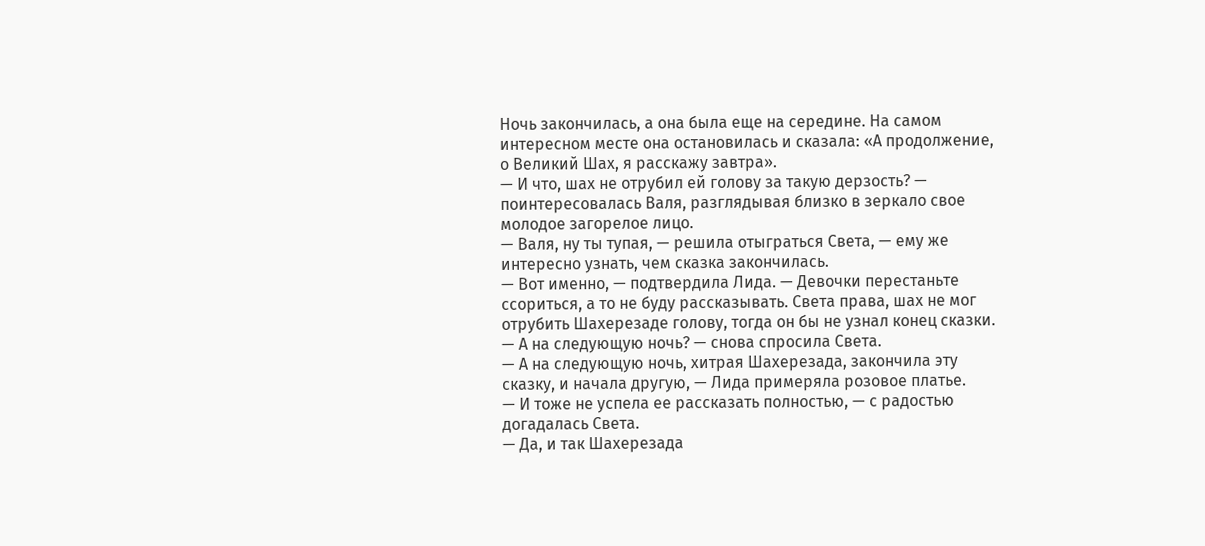Ночь закончилась, а она была еще на середине. На самом интересном месте она остановилась и сказала: «А продолжение, о Великий Шах, я расскажу завтра».
— И что, шах не отрубил ей голову за такую дерзость? — поинтересовалась Валя, разглядывая близко в зеркало свое молодое загорелое лицо.
— Валя, ну ты тупая, — решила отыграться Света, — ему же интересно узнать, чем сказка закончилась.
— Вот именно, — подтвердила Лида. — Девочки перестаньте ссориться, а то не буду рассказывать. Света права, шах не мог отрубить Шахерезаде голову, тогда он бы не узнал конец сказки.
— А на следующую ночь? — снова спросила Света.
— А на следующую ночь, хитрая Шахерезада, закончила эту сказку, и начала другую, — Лида примеряла розовое платье.
— И тоже не успела ее рассказать полностью, — с радостью догадалась Света.
— Да, и так Шахерезада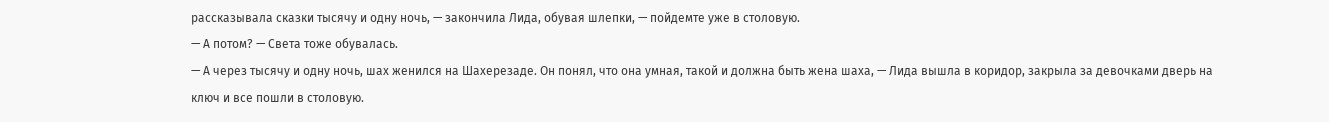рассказывала сказки тысячу и одну ночь, — закончила Лида, обувая шлепки, — пойдемте уже в столовую.
— А потом? — Света тоже обувалась.
— А через тысячу и одну ночь, шах женился на Шахерезаде. Он понял, что она умная, такой и должна быть жена шаха, — Лида вышла в коридор, закрыла за девочками дверь на ключ и все пошли в столовую.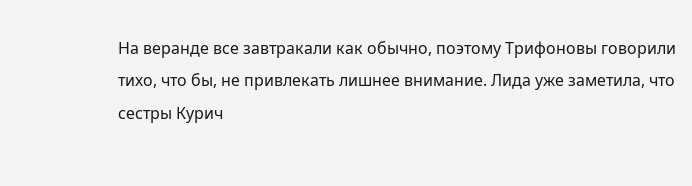На веранде все завтракали как обычно, поэтому Трифоновы говорили тихо, что бы, не привлекать лишнее внимание. Лида уже заметила, что сестры Курич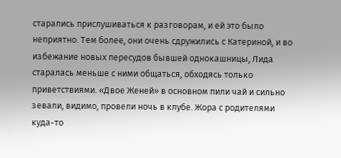старались прислушиваться к разговорам, и ей это было неприятно. Тем более, они очень сдружились с Катериной, и во избежание новых пересудов бывшей однокашницы, Лида старалась меньше с ними общаться, обходясь только приветствиями. «Двое Женей» в основном пили чай и сильно зевали, видимо, провели ночь в клубе. Жора с родителями куда-то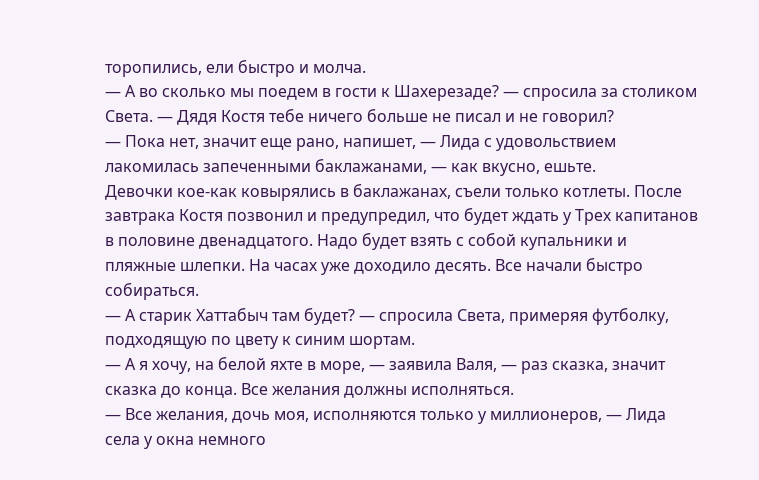торопились, ели быстро и молча.
— А во сколько мы поедем в гости к Шахерезаде? — спросила за столиком Света. — Дядя Костя тебе ничего больше не писал и не говорил?
— Пока нет, значит еще рано, напишет, — Лида с удовольствием лакомилась запеченными баклажанами, — как вкусно, ешьте.
Девочки кое-как ковырялись в баклажанах, съели только котлеты. После завтрака Костя позвонил и предупредил, что будет ждать у Трех капитанов в половине двенадцатого. Надо будет взять с собой купальники и пляжные шлепки. На часах уже доходило десять. Все начали быстро собираться.
— А старик Хаттабыч там будет? — спросила Света, примеряя футболку, подходящую по цвету к синим шортам.
— А я хочу, на белой яхте в море, — заявила Валя, — раз сказка, значит сказка до конца. Все желания должны исполняться.
— Все желания, дочь моя, исполняются только у миллионеров, — Лида села у окна немного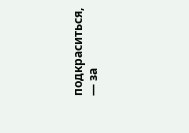подкраситься, — за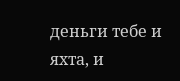деньги тебе и яхта, и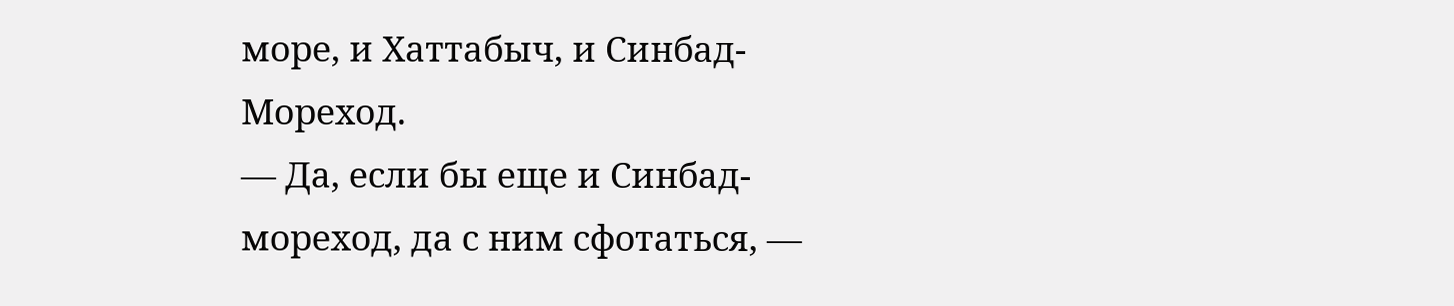море, и Хаттабыч, и Синбад-Мореход.
— Да, если бы еще и Синбад-мореход, да с ним сфотаться, —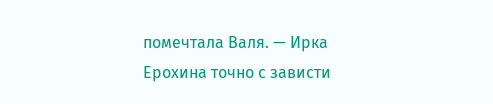помечтала Валя. — Ирка Ерохина точно с зависти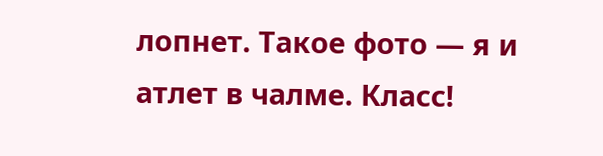лопнет. Такое фото — я и атлет в чалме. Класс!